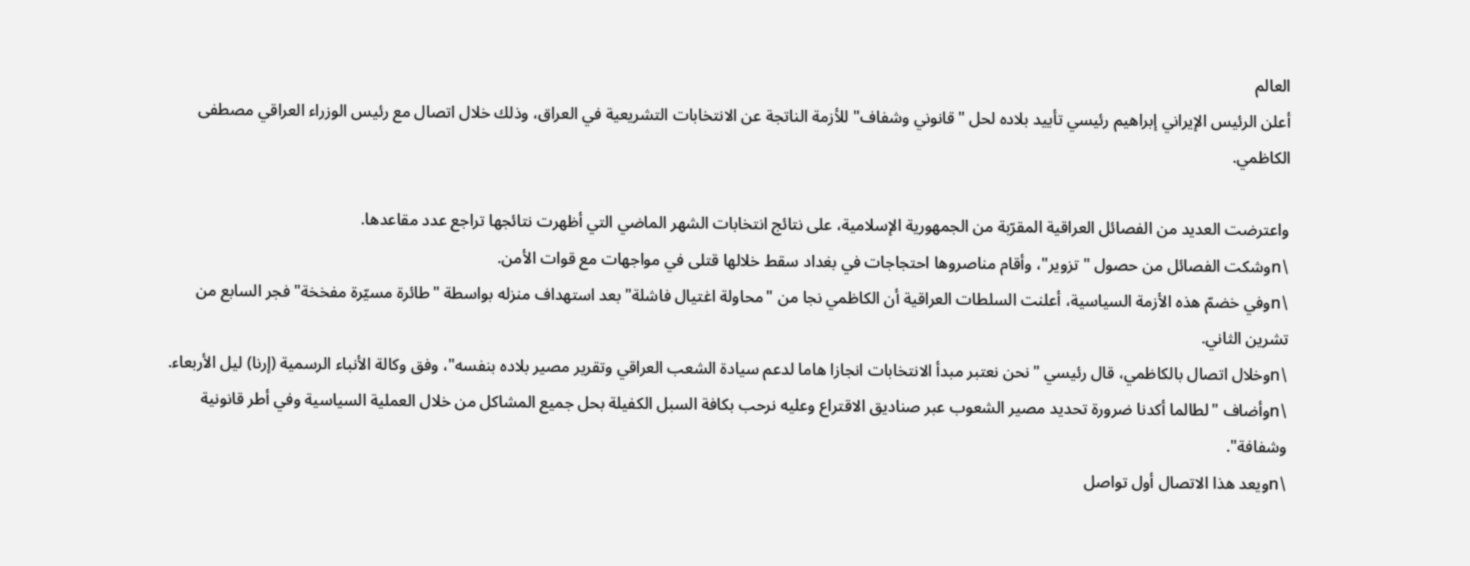العالم
أعلن الرئيس الإيراني إبراهيم رئيسي تأييد بلاده لحل "قانوني وشفاف" للأزمة الناتجة عن الانتخابات التشريعية في العراق، وذلك خلال اتصال مع رئيس الوزراء العراقي مصطفى الكاظمي.

واعترضت العديد من الفصائل العراقية المقرّبة من الجمهورية الإسلامية، على نتائج انتخابات الشهر الماضي التي أظهرت نتائجها تراجع عدد مقاعدها.
\nوشكت الفصائل من حصول "تزوير"، وأقام مناصروها احتجاجات في بغداد سقط خلالها قتلى في مواجهات مع قوات الأمن.
\nوفي خضمّ هذه الأزمة السياسية، أعلنت السلطات العراقية أن الكاظمي نجا من "محاولة اغتيال فاشلة" بعد استهداف منزله بواسطة "طائرة مسيّرة مفخخة" فجر السابع من تشرين الثاني.
\nوخلال اتصال بالكاظمي، قال رئيسي "نحن نعتبر مبدأ الانتخابات انجازا هاما لدعم سيادة الشعب العراقي وتقرير مصير بلاده بنفسه"، وفق وكالة الأنباء الرسمية (إرنا) ليل الأربعاء.
\nوأضاف "لطالما أكدنا ضرورة تحديد مصير الشعوب عبر صناديق الاقتراع وعليه نرحب بكافة السبل الكفيلة بحل جميع المشاكل من خلال العملية السياسية وفي أطر قانونية وشفافة".
\nويعد هذا الاتصال أول تواصل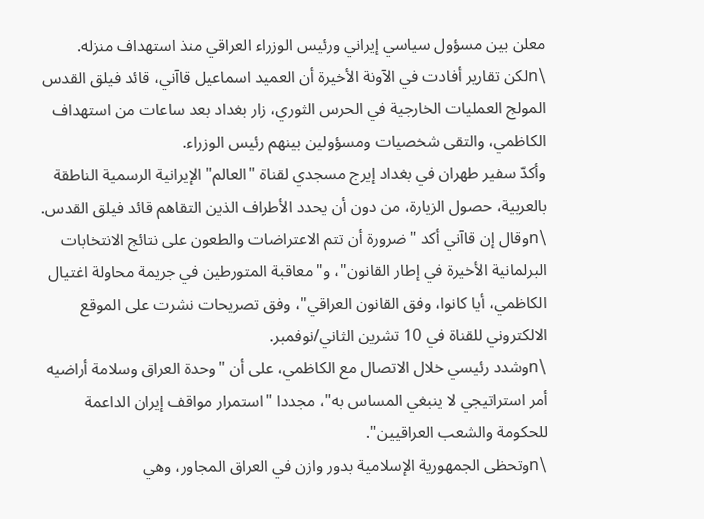معلن بين مسؤول سياسي إيراني ورئيس الوزراء العراقي منذ استهداف منزله.
\nلكن تقارير أفادت في الآونة الأخيرة أن العميد اسماعيل قاآني، قائد فيلق القدس المولج العمليات الخارجية في الحرس الثوري، زار بغداد بعد ساعات من استهداف الكاظمي، والتقى شخصيات ومسؤولين بينهم رئيس الوزراء.
وأكدّ سفير طهران في بغداد إيرج مسجدي لقناة "العالم" الإيرانية الرسمية الناطقة بالعربية، حصول الزيارة، من دون أن يحدد الأطراف الذين التقاهم قائد فيلق القدس.
\nوقال إن قاآني أكد "ضرورة أن تتم الاعتراضات والطعون على نتائج الانتخابات البرلمانية الأخيرة في إطار القانون"، و"معاقبة المتورطين في جريمة محاولة اغتيال الكاظمي، أيا كانوا، وفق القانون العراقي"، وفق تصريحات نشرت على الموقع الالكتروني للقناة في 10 تشرين الثاني/نوفمبر.
\nوشدد رئيسي خلال الاتصال مع الكاظمي، على أن "وحدة العراق وسلامة أراضيه أمر استراتيجي لا ينبغي المساس به"، مجددا "استمرار مواقف إيران الداعمة للحكومة والشعب العراقيين".
\nوتحظى الجمهورية الإسلامية بدور وازن في العراق المجاور، وهي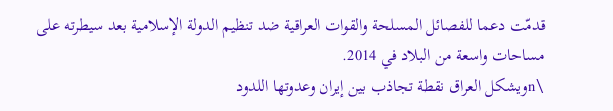قدمّت دعما للفصائل المسلحة والقوات العراقية ضد تنظيم الدولة الإسلامية بعد سيطرته على مساحات واسعة من البلاد في 2014.
\nويشكل العراق نقطة تجاذب بين إيران وعدوتها اللدود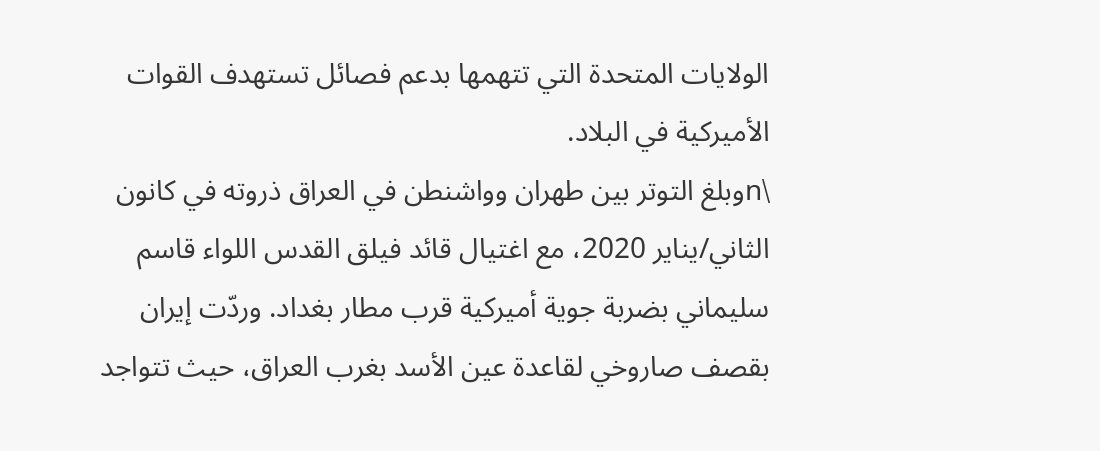الولايات المتحدة التي تتهمها بدعم فصائل تستهدف القوات الأميركية في البلاد.
\nوبلغ التوتر بين طهران وواشنطن في العراق ذروته في كانون الثاني/يناير 2020، مع اغتيال قائد فيلق القدس اللواء قاسم سليماني بضربة جوية أميركية قرب مطار بغداد. وردّت إيران بقصف صاروخي لقاعدة عين الأسد بغرب العراق، حيث تتواجد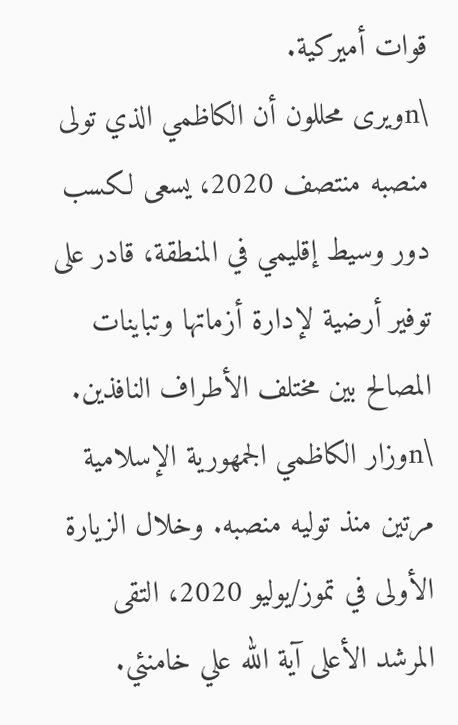قوات أميركية.
\nويرى محللون أن الكاظمي الذي تولى منصبه منتصف 2020، يسعى لكسب دور وسيط إقليمي في المنطقة، قادر على توفير أرضية لإدارة أزماتها وتباينات المصالح بين مختلف الأطراف النافذين.
\nوزار الكاظمي الجمهورية الإسلامية مرتين منذ توليه منصبه. وخلال الزيارة الأولى في تموز/يوليو 2020، التقى المرشد الأعلى آية الله علي خامنئي.